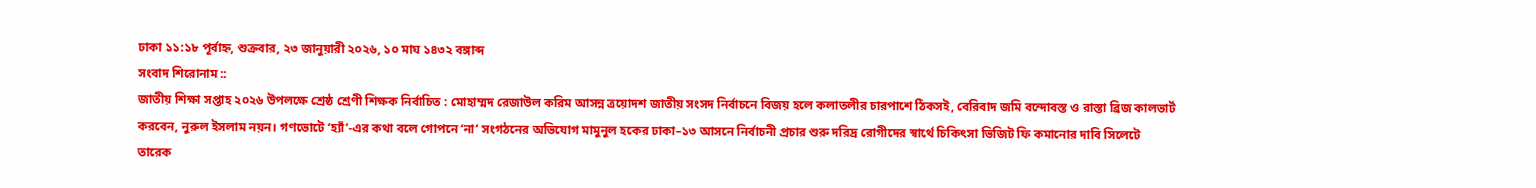ঢাকা ১১:১৮ পূর্বাহ্ন, শুক্রবার, ২৩ জানুয়ারী ২০২৬, ১০ মাঘ ১৪৩২ বঙ্গাব্দ
সংবাদ শিরোনাম ::
জাতীয় শিক্ষা সপ্তাহ ২০২৬ উপলক্ষে শ্রেষ্ঠ শ্রেণী শিক্ষক নির্বাচিত : মোহাম্মদ রেজাউল করিম আসন্ন ত্রয়োদশ জাতীয় সংসদ নির্বাচনে বিজয় হলে কলাতলীর চারপাশে ঠিকসই, বেরিবাদ জমি বন্দোবস্ত ও রাস্তা ব্রিজ কালভার্ট করবেন, নুরুল ইসলাম নয়ন। গণভোটে ‘হ্যাঁ’-এর কথা বলে গোপনে ‘না’ সংগঠনের অভিযোগ মামুনুল হকের ঢাকা–১৩ আসনে নির্বাচনী প্রচার শুরু দরিদ্র রোগীদের স্বার্থে চিকিৎসা ভিজিট ফি কমানোর দাবি সিলেটে তারেক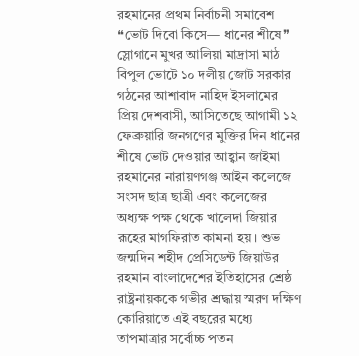রহমানের প্রথম নির্বাচনী সমাবেশ ❝ভোট দিবো কিসে— ধানের শীষে❞ স্লোগানে মুখর আলিয়া মাদ্রাসা মাঠ বিপুল ভোটে ১০ দলীয় জোট সরকার গঠনের আশাবাদ নাহিদ ইসলামের প্রিয় দেশবাসী, আসিতেছে আগামী ১২ ফেব্রুয়ারি জনগণের মুক্তির দিন ধানের শীষে ভোট দেওয়ার আহ্বান জাইমা রহমানের নারায়ণগঞ্জ আইন কলেজে সংসদ ছাত্র ছাত্রী এবং কলেজের অধ্যক্ষ পক্ষ থেকে খালেদা জিয়ার রূহের মাগফিরাত কামনা হয়। শুভ জন্মদিন শহীদ প্রেসিডেন্ট জিয়াউর রহমান বাংলাদেশের ইতিহাসের শ্রেষ্ঠ রাষ্ট্রনায়ককে গভীর শ্রদ্ধায় স্মরণ দক্ষিণ কোরিয়াতে এই বছরের মধ্যে তাপমাত্রার সর্বোচ্চ পতন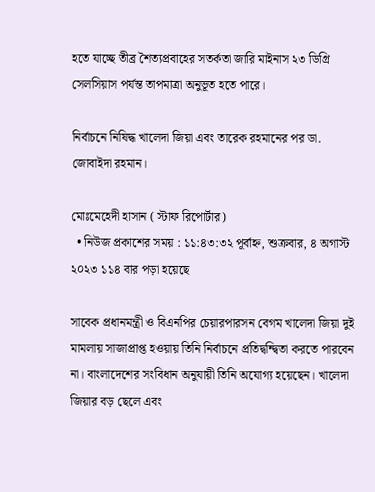হতে যাচ্ছে তীব্র শৈত্যপ্রবাহের সতর্কতা জারি মাইনাস ২৩ ডিগ্রি সেলসিয়াস পর্যন্ত তাপমাত্রা অনুভূত হতে পারে।

নির্বাচনে নিষিদ্ধ খালেদা জিয়া এবং তারেক রহমানের পর ডা. জোবাইদা রহমান।

মোঃমেহেদী হাসান ( স্টাফ রিপোর্টার)
  • নিউজ প্রকাশের সময় : ১১:৪৩:৩২ পূর্বাহ্ন, শুক্রবার, ৪ অগাস্ট ২০২৩ ১১৪ বার পড়া হয়েছে

সাবেক প্রধানমন্ত্রী ও বিএনপির চেয়ারপারসন বেগম খালেদা জিয়া দুই মামলায় সাজাপ্রাপ্ত হওয়ায় তিনি নির্বাচনে প্রতিদ্বন্দ্বিতা করতে পারবেন না। বাংলাদেশের সংবিধান অনুযায়ী তিনি অযোগ্য হয়েছেন। খালেদা জিয়ার বড় ছেলে এবং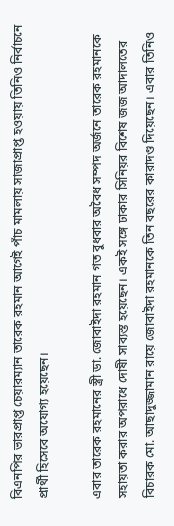বিএনপির ভারপ্রাপ্ত চেয়ারম্যান তারেক রহমান আগেই পাঁচ মামলায় সাজাপ্রাপ্ত হওয়ায় তিনিও নির্বাচনে প্রার্থী হিসেবে অযোগ্য হয়েছেন।

এবার তারেক রহমানের স্ত্রী ডা. জোবাইদা রহমান গত বুধবার অবৈধ সম্পদ অর্জনে তারেক রহমানকে সহায়তা করার অপরাধে দোষী সাব্যস্ত হয়েছেন। একই সঙ্গে ঢাকার সিনিয়র বিশেষ জজ আদালতের বিচারক মো. আছাদুজ্জামান রায়ে জোবাইদা রহমানকে তিন বছরের কারাদণ্ড দিয়েছেন। এবার তিনিও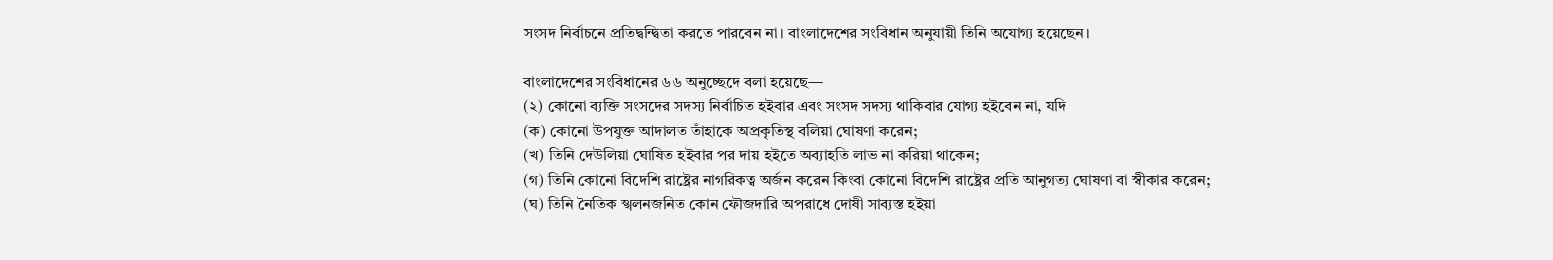সংসদ নির্বাচনে প্রতিদ্বন্দ্বিতা করতে পারবেন না। বাংলাদেশের সংবিধান অনুযায়ী তিনি অযোগ্য হয়েছেন।

বাংলাদেশের সংবিধানের ৬৬ অনুচ্ছেদে বলা হয়েছে—
(২) কোনো ব্যক্তি সংসদের সদস্য নির্বাচিত হইবার এবং সংসদ সদস্য থাকিবার যোগ্য হইবেন না, যদি
(ক) কোনো উপযুক্ত আদালত তাঁহাকে অপ্রকৃতিস্থ বলিয়া ঘোষণা করেন;
(খ) তিনি দেউলিয়া ঘোষিত হইবার পর দায় হইতে অব্যাহতি লাভ না করিয়া থাকেন;
(গ) তিনি কোনো বিদেশি রাষ্ট্রের নাগরিকত্ব অর্জন করেন কিংবা কোনো বিদেশি রাষ্ট্রের প্রতি আনুগত্য ঘোষণা বা স্বীকার করেন;
(ঘ) তিনি নৈতিক স্খলনজনিত কোন ফৌজদারি অপরাধে দোষী সাব্যস্ত হইয়া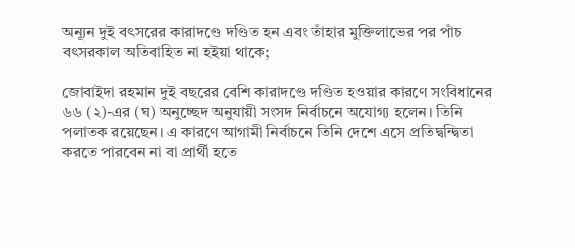অন্যূন দুই বৎসরের কারাদণ্ডে দণ্ডিত হন এবং তাঁহার মুক্তিলাভের পর পাঁচ বৎসরকাল অতিবাহিত না হইয়া থাকে;

জোবাইদা রহমান দুই বছরের বেশি কারাদণ্ডে দণ্ডিত হওয়ার কারণে সংবিধানের ৬৬ (২)-এর (ঘ) অনুচ্ছেদ অনুযায়ী সংসদ নির্বাচনে অযোগ্য হলেন। তিনি পলাতক রয়েছেন। এ কারণে আগামী নির্বাচনে তিনি দেশে এসে প্রতিদ্বন্দ্বিতা করতে পারবেন না বা প্রার্থী হতে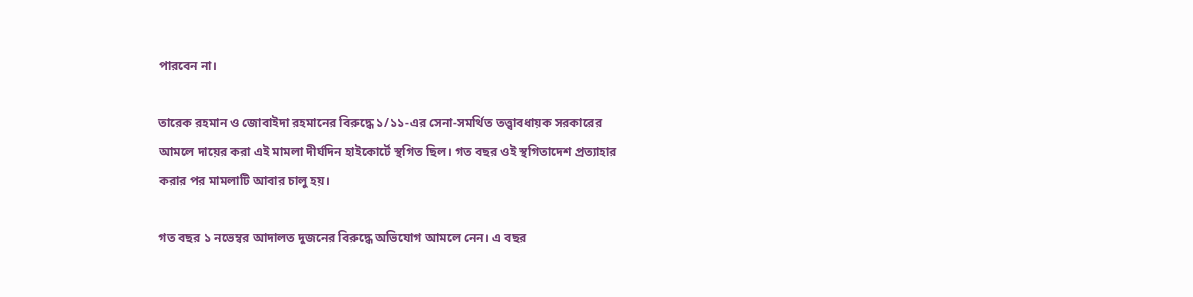পারবেন না।

তারেক রহমান ও জোবাইদা রহমানের বিরুদ্ধে ১/১১-এর সেনা-সমর্থিত তত্ত্বাবধায়ক সরকারের আমলে দায়ের করা এই মামলা দীর্ঘদিন হাইকোর্টে স্থগিত ছিল। গত বছর ওই স্থগিতাদেশ প্রত্যাহার করার পর মামলাটি আবার চালু হয়।

গত বছর ১ নভেম্বর আদালত দুজনের বিরুদ্ধে অভিযোগ আমলে নেন। এ বছর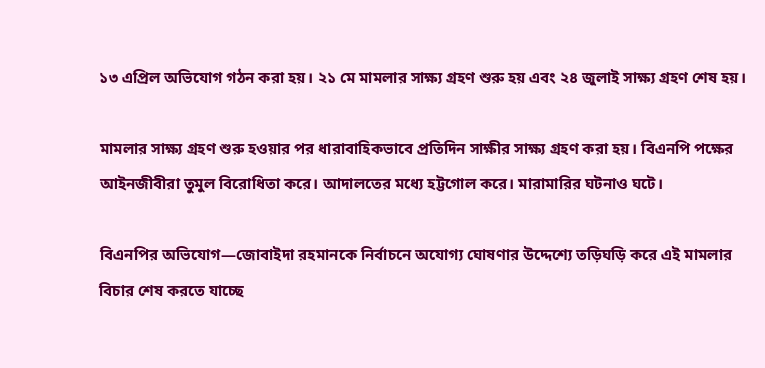১৩ এপ্রিল অভিযোগ গঠন করা হয়। ২১ মে মামলার সাক্ষ্য গ্রহণ শুরু হয় এবং ২৪ জুলাই সাক্ষ্য গ্রহণ শেষ হয়।

মামলার সাক্ষ্য গ্রহণ শুরু হওয়ার পর ধারাবাহিকভাবে প্রতিদিন সাক্ষীর সাক্ষ্য গ্রহণ করা হয়। বিএনপি পক্ষের আইনজীবীরা তুমুল বিরোধিতা করে। আদালতের মধ্যে হট্টগোল করে। মারামারির ঘটনাও ঘটে।

বিএনপির অভিযোগ—জোবাইদা রহমানকে নির্বাচনে অযোগ্য ঘোষণার উদ্দেশ্যে তড়িঘড়ি করে এই মামলার বিচার শেষ করতে যাচ্ছে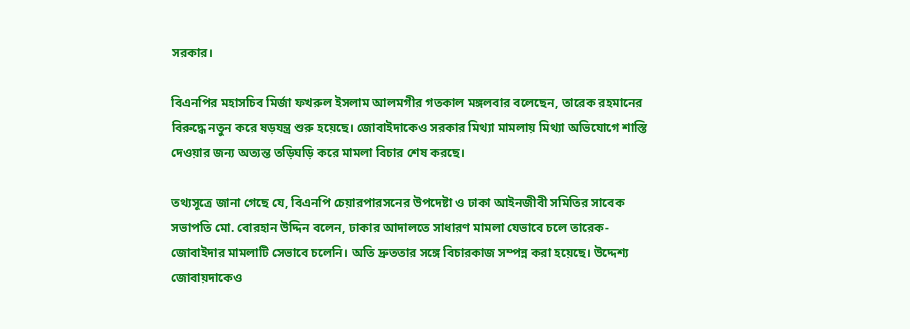সরকার।

বিএনপির মহাসচিব মির্জা ফখরুল ইসলাম আলমগীর গতকাল মঙ্গলবার বলেছেন, তারেক রহমানের বিরুদ্ধে নতুন করে ষড়যন্ত্র শুরু হয়েছে। জোবাইদাকেও সরকার মিথ্যা মামলায় মিথ্যা অভিযোগে শাস্তি দেওয়ার জন্য অত্যন্ত তড়িঘড়ি করে মামলা বিচার শেষ করছে।

তথ্যসূত্রে জানা গেছে যে, বিএনপি চেয়ারপারসনের উপদেষ্টা ও ঢাকা আইনজীবী সমিতির সাবেক সভাপতি মো. বোরহান উদ্দিন বলেন, ঢাকার আদালতে সাধারণ মামলা যেভাবে চলে তারেক-জোবাইদার মামলাটি সেভাবে চলেনি। অতি দ্রুততার সঙ্গে বিচারকাজ সম্পন্ন করা হয়েছে। উদ্দেশ্য জোবায়দাকেও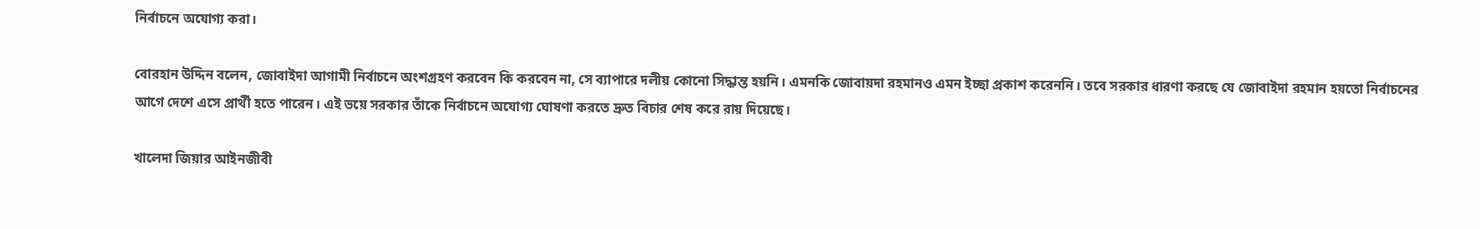নির্বাচনে অযোগ্য করা।

বোরহান উদ্দিন বলেন, জোবাইদা আগামী নির্বাচনে অংশগ্রহণ করবেন কি করবেন না, সে ব্যাপারে দলীয় কোনো সিদ্ধান্ত হয়নি। এমনকি জোবায়দা রহমানও এমন ইচ্ছা প্রকাশ করেননি। তবে সরকার ধারণা করছে যে জোবাইদা রহমান হয়তো নির্বাচনের আগে দেশে এসে প্রার্থী হতে পারেন। এই ভয়ে সরকার তাঁকে নির্বাচনে অযোগ্য ঘোষণা করতে দ্রুত বিচার শেষ করে রায় দিয়েছে।

খালেদা জিয়ার আইনজীবী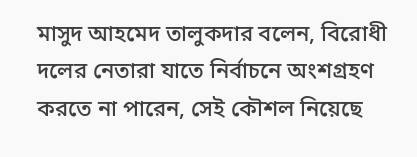মাসুদ আহমেদ তালুকদার বলেন, বিরোধী দলের নেতারা যাতে নির্বাচনে অংশগ্রহণ করতে না পারেন, সেই কৌশল নিয়েছে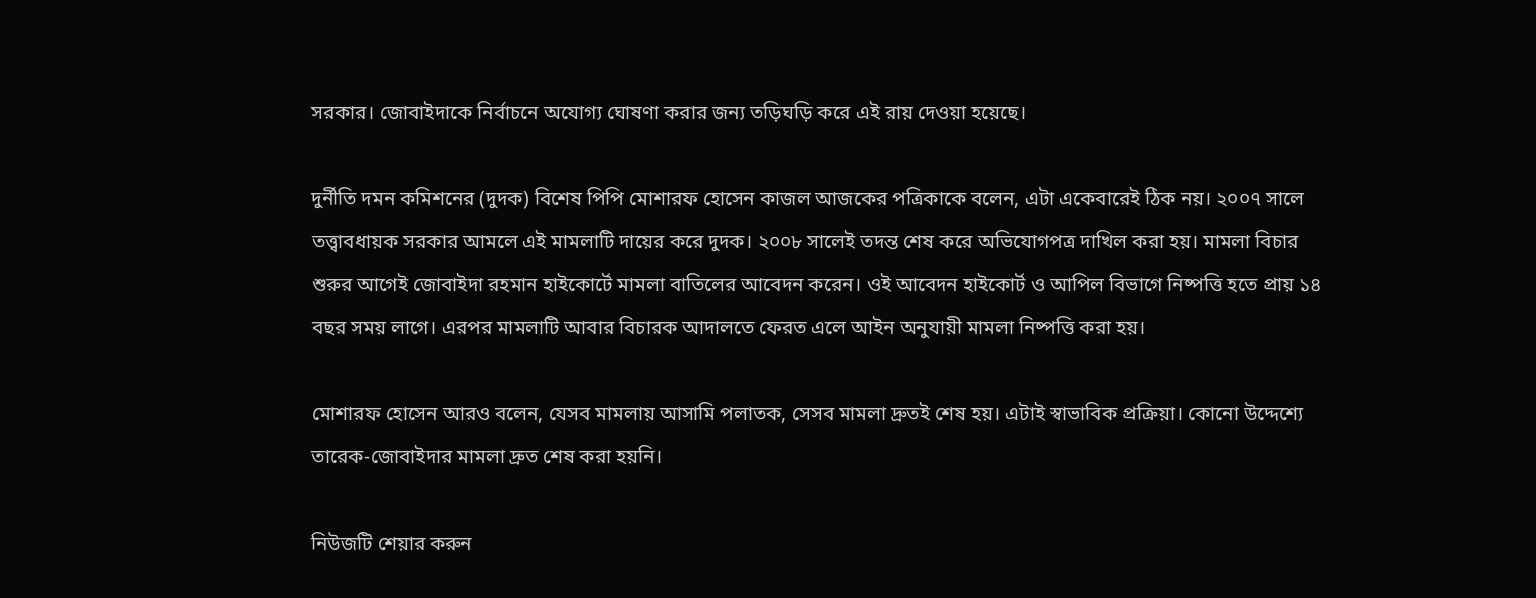সরকার। জোবাইদাকে নির্বাচনে অযোগ্য ঘোষণা করার জন্য তড়িঘড়ি করে এই রায় দেওয়া হয়েছে।

দুর্নীতি দমন কমিশনের (দুদক) বিশেষ পিপি মোশারফ হোসেন কাজল আজকের পত্রিকাকে বলেন, এটা একেবারেই ঠিক নয়। ২০০৭ সালে তত্ত্বাবধায়ক সরকার আমলে এই মামলাটি দায়ের করে দুদক। ২০০৮ সালেই তদন্ত শেষ করে অভিযোগপত্র দাখিল করা হয়। মামলা বিচার শুরুর আগেই জোবাইদা রহমান হাইকোর্টে মামলা বাতিলের আবেদন করেন। ওই আবেদন হাইকোর্ট ও আপিল বিভাগে নিষ্পত্তি হতে প্রায় ১৪ বছর সময় লাগে। এরপর মামলাটি আবার বিচারক আদালতে ফেরত এলে আইন অনুযায়ী মামলা নিষ্পত্তি করা হয়।

মোশারফ হোসেন আরও বলেন, যেসব মামলায় আসামি পলাতক, সেসব মামলা দ্রুতই শেষ হয়। এটাই স্বাভাবিক প্রক্রিয়া। কোনো উদ্দেশ্যে তারেক-জোবাইদার মামলা দ্রুত শেষ করা হয়নি।

নিউজটি শেয়ার করুন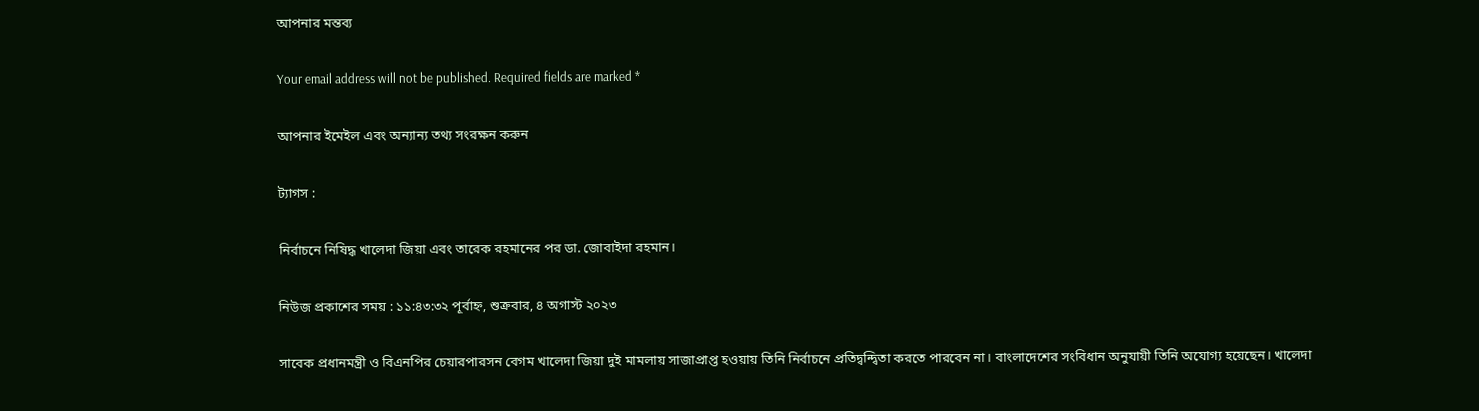আপনার মন্তব্য

Your email address will not be published. Required fields are marked *

আপনার ইমেইল এবং অন্যান্য তথ্য সংরক্ষন করুন

ট্যাগস :

নির্বাচনে নিষিদ্ধ খালেদা জিয়া এবং তারেক রহমানের পর ডা. জোবাইদা রহমান।

নিউজ প্রকাশের সময় : ১১:৪৩:৩২ পূর্বাহ্ন, শুক্রবার, ৪ অগাস্ট ২০২৩

সাবেক প্রধানমন্ত্রী ও বিএনপির চেয়ারপারসন বেগম খালেদা জিয়া দুই মামলায় সাজাপ্রাপ্ত হওয়ায় তিনি নির্বাচনে প্রতিদ্বন্দ্বিতা করতে পারবেন না। বাংলাদেশের সংবিধান অনুযায়ী তিনি অযোগ্য হয়েছেন। খালেদা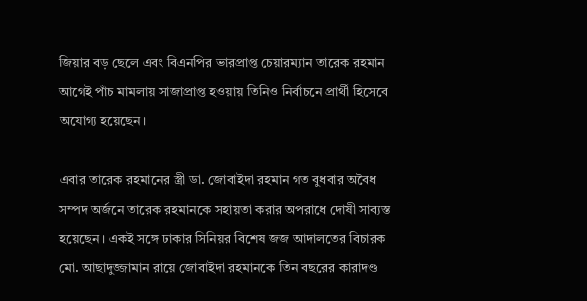জিয়ার বড় ছেলে এবং বিএনপির ভারপ্রাপ্ত চেয়ারম্যান তারেক রহমান আগেই পাঁচ মামলায় সাজাপ্রাপ্ত হওয়ায় তিনিও নির্বাচনে প্রার্থী হিসেবে অযোগ্য হয়েছেন।

এবার তারেক রহমানের স্ত্রী ডা. জোবাইদা রহমান গত বুধবার অবৈধ সম্পদ অর্জনে তারেক রহমানকে সহায়তা করার অপরাধে দোষী সাব্যস্ত হয়েছেন। একই সঙ্গে ঢাকার সিনিয়র বিশেষ জজ আদালতের বিচারক মো. আছাদুজ্জামান রায়ে জোবাইদা রহমানকে তিন বছরের কারাদণ্ড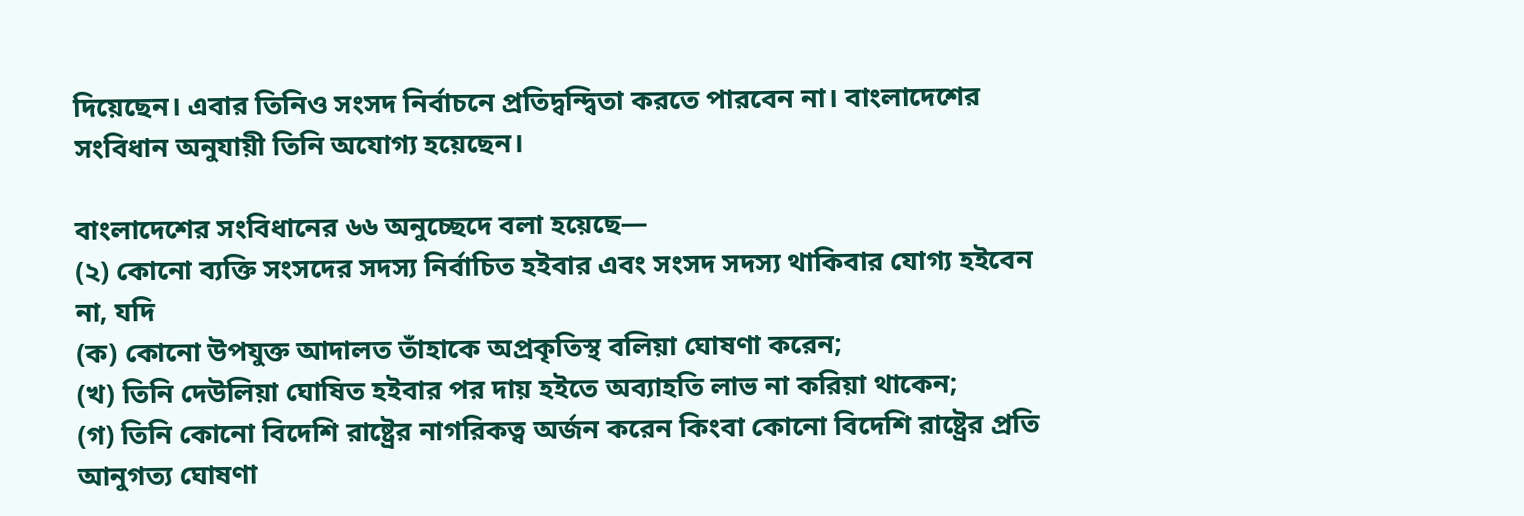দিয়েছেন। এবার তিনিও সংসদ নির্বাচনে প্রতিদ্বন্দ্বিতা করতে পারবেন না। বাংলাদেশের সংবিধান অনুযায়ী তিনি অযোগ্য হয়েছেন।

বাংলাদেশের সংবিধানের ৬৬ অনুচ্ছেদে বলা হয়েছে—
(২) কোনো ব্যক্তি সংসদের সদস্য নির্বাচিত হইবার এবং সংসদ সদস্য থাকিবার যোগ্য হইবেন না, যদি
(ক) কোনো উপযুক্ত আদালত তাঁহাকে অপ্রকৃতিস্থ বলিয়া ঘোষণা করেন;
(খ) তিনি দেউলিয়া ঘোষিত হইবার পর দায় হইতে অব্যাহতি লাভ না করিয়া থাকেন;
(গ) তিনি কোনো বিদেশি রাষ্ট্রের নাগরিকত্ব অর্জন করেন কিংবা কোনো বিদেশি রাষ্ট্রের প্রতি আনুগত্য ঘোষণা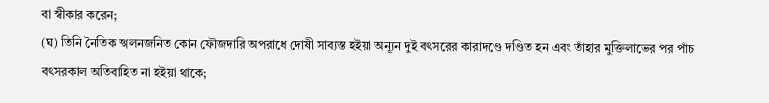বা স্বীকার করেন;
(ঘ) তিনি নৈতিক স্খলনজনিত কোন ফৌজদারি অপরাধে দোষী সাব্যস্ত হইয়া অন্যূন দুই বৎসরের কারাদণ্ডে দণ্ডিত হন এবং তাঁহার মুক্তিলাভের পর পাঁচ বৎসরকাল অতিবাহিত না হইয়া থাকে;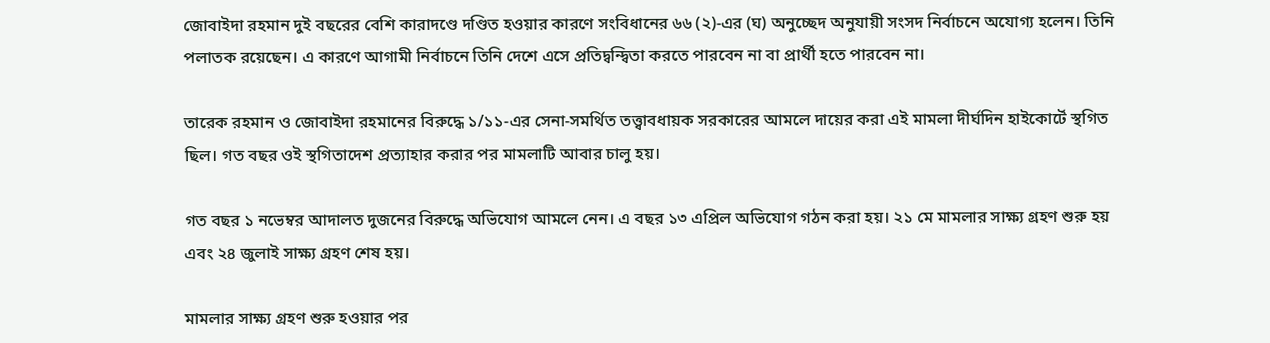জোবাইদা রহমান দুই বছরের বেশি কারাদণ্ডে দণ্ডিত হওয়ার কারণে সংবিধানের ৬৬ (২)-এর (ঘ) অনুচ্ছেদ অনুযায়ী সংসদ নির্বাচনে অযোগ্য হলেন। তিনি পলাতক রয়েছেন। এ কারণে আগামী নির্বাচনে তিনি দেশে এসে প্রতিদ্বন্দ্বিতা করতে পারবেন না বা প্রার্থী হতে পারবেন না।

তারেক রহমান ও জোবাইদা রহমানের বিরুদ্ধে ১/১১-এর সেনা-সমর্থিত তত্ত্বাবধায়ক সরকারের আমলে দায়ের করা এই মামলা দীর্ঘদিন হাইকোর্টে স্থগিত ছিল। গত বছর ওই স্থগিতাদেশ প্রত্যাহার করার পর মামলাটি আবার চালু হয়।

গত বছর ১ নভেম্বর আদালত দুজনের বিরুদ্ধে অভিযোগ আমলে নেন। এ বছর ১৩ এপ্রিল অভিযোগ গঠন করা হয়। ২১ মে মামলার সাক্ষ্য গ্রহণ শুরু হয় এবং ২৪ জুলাই সাক্ষ্য গ্রহণ শেষ হয়।

মামলার সাক্ষ্য গ্রহণ শুরু হওয়ার পর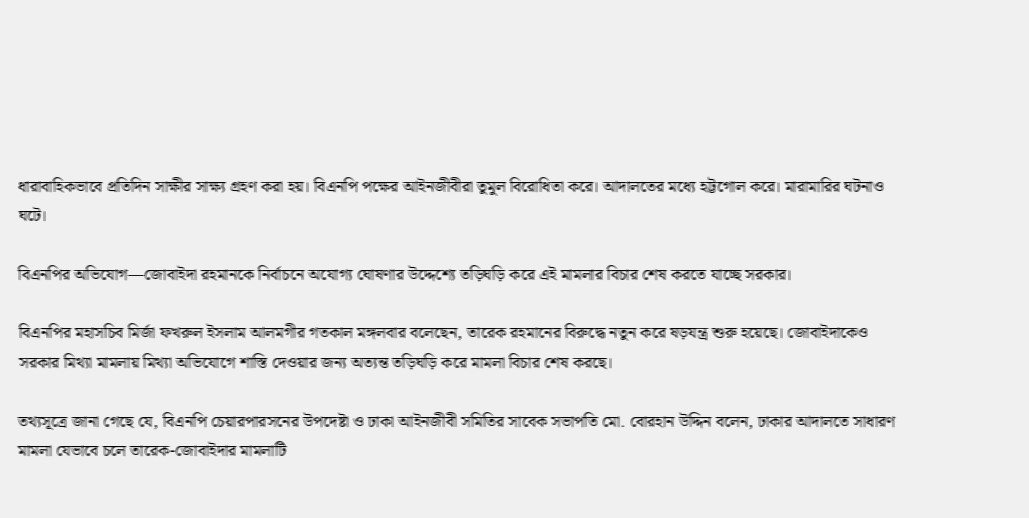ধারাবাহিকভাবে প্রতিদিন সাক্ষীর সাক্ষ্য গ্রহণ করা হয়। বিএনপি পক্ষের আইনজীবীরা তুমুল বিরোধিতা করে। আদালতের মধ্যে হট্টগোল করে। মারামারির ঘটনাও ঘটে।

বিএনপির অভিযোগ—জোবাইদা রহমানকে নির্বাচনে অযোগ্য ঘোষণার উদ্দেশ্যে তড়িঘড়ি করে এই মামলার বিচার শেষ করতে যাচ্ছে সরকার।

বিএনপির মহাসচিব মির্জা ফখরুল ইসলাম আলমগীর গতকাল মঙ্গলবার বলেছেন, তারেক রহমানের বিরুদ্ধে নতুন করে ষড়যন্ত্র শুরু হয়েছে। জোবাইদাকেও সরকার মিথ্যা মামলায় মিথ্যা অভিযোগে শাস্তি দেওয়ার জন্য অত্যন্ত তড়িঘড়ি করে মামলা বিচার শেষ করছে।

তথ্যসূত্রে জানা গেছে যে, বিএনপি চেয়ারপারসনের উপদেষ্টা ও ঢাকা আইনজীবী সমিতির সাবেক সভাপতি মো. বোরহান উদ্দিন বলেন, ঢাকার আদালতে সাধারণ মামলা যেভাবে চলে তারেক-জোবাইদার মামলাটি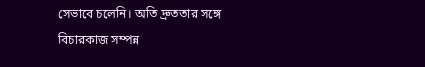সেভাবে চলেনি। অতি দ্রুততার সঙ্গে বিচারকাজ সম্পন্ন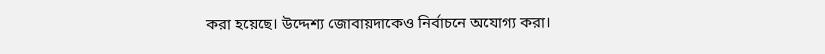করা হয়েছে। উদ্দেশ্য জোবায়দাকেও নির্বাচনে অযোগ্য করা।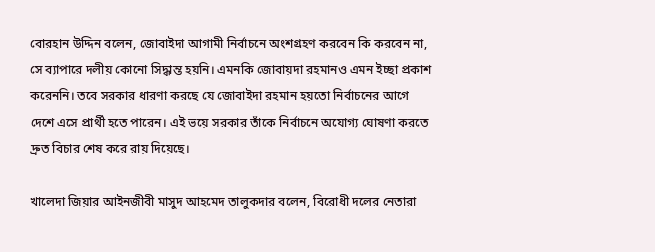বোরহান উদ্দিন বলেন, জোবাইদা আগামী নির্বাচনে অংশগ্রহণ করবেন কি করবেন না, সে ব্যাপারে দলীয় কোনো সিদ্ধান্ত হয়নি। এমনকি জোবায়দা রহমানও এমন ইচ্ছা প্রকাশ করেননি। তবে সরকার ধারণা করছে যে জোবাইদা রহমান হয়তো নির্বাচনের আগে দেশে এসে প্রার্থী হতে পারেন। এই ভয়ে সরকার তাঁকে নির্বাচনে অযোগ্য ঘোষণা করতে দ্রুত বিচার শেষ করে রায় দিয়েছে।

খালেদা জিয়ার আইনজীবী মাসুদ আহমেদ তালুকদার বলেন, বিরোধী দলের নেতারা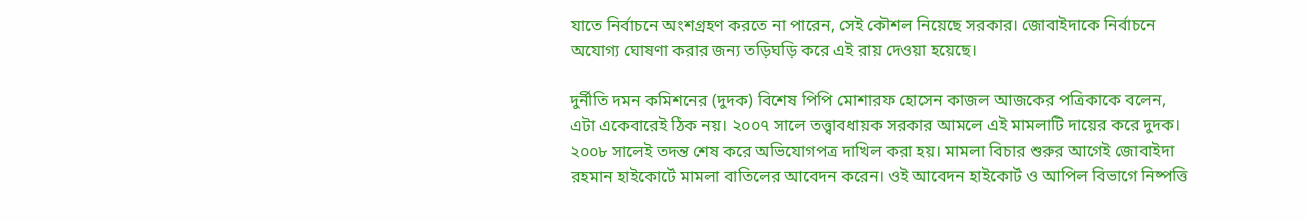যাতে নির্বাচনে অংশগ্রহণ করতে না পারেন, সেই কৌশল নিয়েছে সরকার। জোবাইদাকে নির্বাচনে অযোগ্য ঘোষণা করার জন্য তড়িঘড়ি করে এই রায় দেওয়া হয়েছে।

দুর্নীতি দমন কমিশনের (দুদক) বিশেষ পিপি মোশারফ হোসেন কাজল আজকের পত্রিকাকে বলেন, এটা একেবারেই ঠিক নয়। ২০০৭ সালে তত্ত্বাবধায়ক সরকার আমলে এই মামলাটি দায়ের করে দুদক। ২০০৮ সালেই তদন্ত শেষ করে অভিযোগপত্র দাখিল করা হয়। মামলা বিচার শুরুর আগেই জোবাইদা রহমান হাইকোর্টে মামলা বাতিলের আবেদন করেন। ওই আবেদন হাইকোর্ট ও আপিল বিভাগে নিষ্পত্তি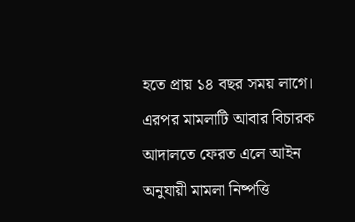হতে প্রায় ১৪ বছর সময় লাগে। এরপর মামলাটি আবার বিচারক আদালতে ফেরত এলে আইন অনুযায়ী মামলা নিষ্পত্তি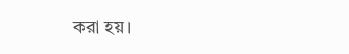করা হয়।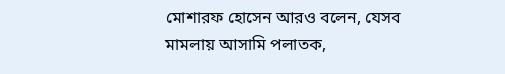মোশারফ হোসেন আরও বলেন, যেসব মামলায় আসামি পলাতক,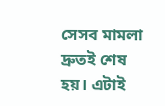সেসব মামলা দ্রুতই শেষ হয়। এটাই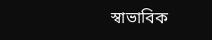স্বাভাবিক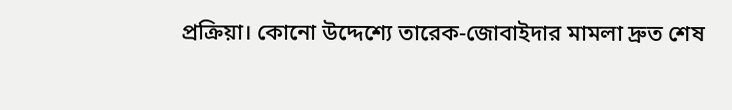প্রক্রিয়া। কোনো উদ্দেশ্যে তারেক-জোবাইদার মামলা দ্রুত শেষ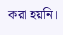করা হয়নি।